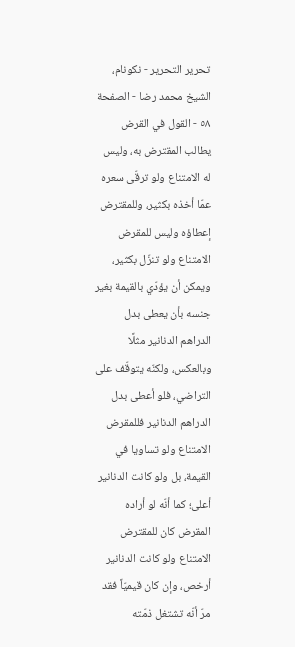تحرير التحرير - نکونام، الشيخ محمد رضا - الصفحة ٥٨ - القول في القرض
يطالب المقترض به، وليس له الامتناع ولو ترقّى سعره عمّا أخذه بكثير، وللمقترض إعطاؤه وليس للمقرض الامتناع ولو تنزّل بكثير، ويمكن أن يؤدّي بالقيمة بغير جنسه بأن يعطى بدل الدراهم الدنانير مثلًا وبالعكس، ولكنّه يتوقّف على التراضي، فلو أعطى بدل الدراهم الدنانير فللمقرض الامتناع ولو تساويا في القيمة، بل ولو كانت الدنانير أعلى؛ كما أنّه لو أراده المقرض كان للمقترض الامتناع ولو كانت الدنانير أرخص، وإن كان قيميّاً فقد مرّ أنّه تشتغل ذمّته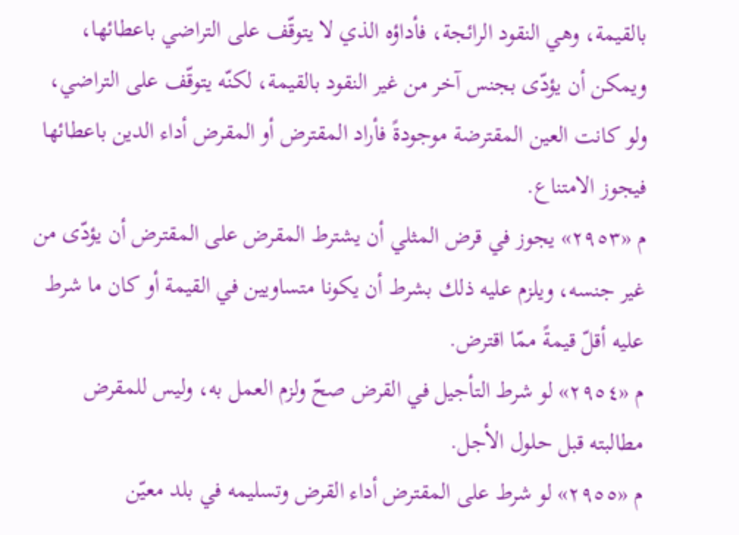بالقيمة، وهي النقود الرائجة، فأداؤه الذي لا يتوقّف على التراضي باعطائها، ويمكن أن يؤدّى بجنس آخر من غير النقود بالقيمة، لكنّه يتوقّف على التراضي، ولو كانت العين المقترضة موجودةً فأراد المقترض أو المقرض أداء الدين باعطائها فيجوز الامتناع.
م «٢٩٥٣» يجوز في قرض المثلي أن يشترط المقرض على المقترض أن يؤدّى من غير جنسه، ويلزم عليه ذلك بشرط أن يكونا متساويين في القيمة أو كان ما شرط عليه أقلّ قيمةً ممّا اقترض.
م «٢٩٥٤» لو شرط التأجيل في القرض صحّ ولزم العمل به، وليس للمقرض مطالبته قبل حلول الأجل.
م «٢٩٥٥» لو شرط على المقترض أداء القرض وتسليمه في بلد معيّن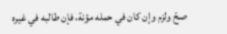صحّ ولزم وإن كان في حمله مؤنة، فإن طالبه في غيره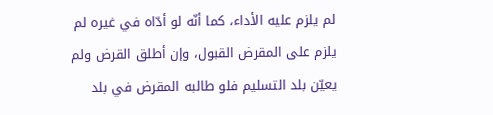لم يلزم عليه الأداء، كما أنّه لو أدّاه في غيره لم يلزم على المقرض القبول، وإن أطلق القرض ولم يعيّن بلد التسليم فلو طالبه المقرض في بلد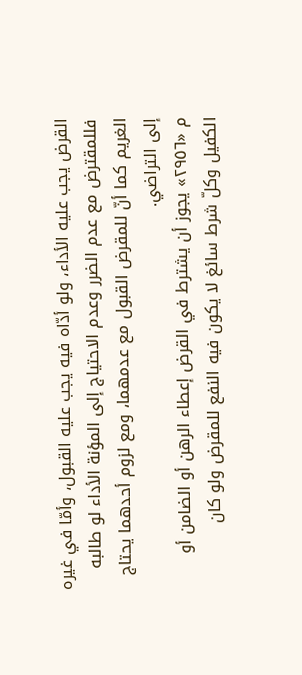القرض يجب عليه الأداء، ولو أدّاه فيه يجب عليه القبول، وأمّا في غيره فللمقترض مع عدم الضرر وعدم الاحتياج إلى المؤنة الأداء لو طالبه الغريم كما أنّ للمقرض القبول مع عدمهما، ومع لزوم أحدهما يحتاج إلى التراضي.
م «٢٩٥٦» يجوز أن يشترط في القرض إعطاء الرهن أو الضامن أو الكفيل وكلّ شرط سائغ لا يكون فيه النفع للمقرض ولو كان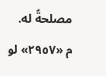مصلحةً له.
م «٢٩٥٧» لو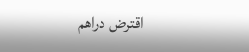اقترض دراهم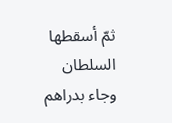ثمّ أسقطها السلطان وجاء بدراهم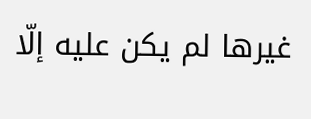غيرها لم يكن عليه إلّا